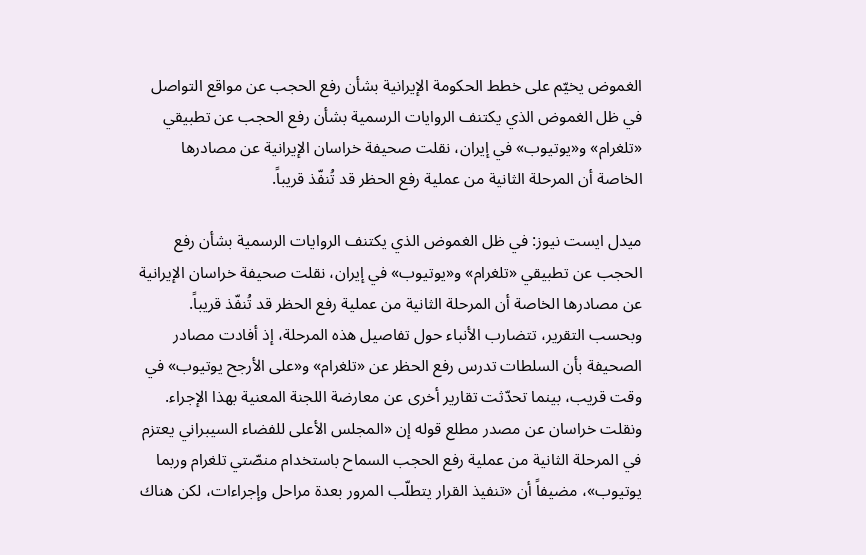الغموض يخيّم على خطط الحكومة الإيرانية بشأن رفع الحجب عن مواقع التواصل
في ظل الغموض الذي يكتنف الروايات الرسمية بشأن رفع الحجب عن تطبيقي «تلغرام» و«يوتيوب» في إيران، نقلت صحيفة خراسان الإيرانية عن مصادرها الخاصة أن المرحلة الثانية من عملية رفع الحظر قد تُنفّذ قريباً.

ميدل ايست نيوز: في ظل الغموض الذي يكتنف الروايات الرسمية بشأن رفع الحجب عن تطبيقي «تلغرام» و«يوتيوب» في إيران، نقلت صحيفة خراسان الإيرانية عن مصادرها الخاصة أن المرحلة الثانية من عملية رفع الحظر قد تُنفّذ قريباً.
وبحسب التقرير، تتضارب الأنباء حول تفاصيل هذه المرحلة، إذ أفادت مصادر الصحيفة بأن السلطات تدرس رفع الحظر عن «تلغرام» و«على الأرجح يوتيوب» في وقت قريب، بينما تحدّثت تقارير أخرى عن معارضة اللجنة المعنية بهذا الإجراء.
ونقلت خراسان عن مصدر مطلع قوله إن «المجلس الأعلى للفضاء السيبراني يعتزم في المرحلة الثانية من عملية رفع الحجب السماح باستخدام منصّتي تلغرام وربما يوتيوب»، مضيفاً أن «تنفيذ القرار يتطلّب المرور بعدة مراحل وإجراءات، لكن هناك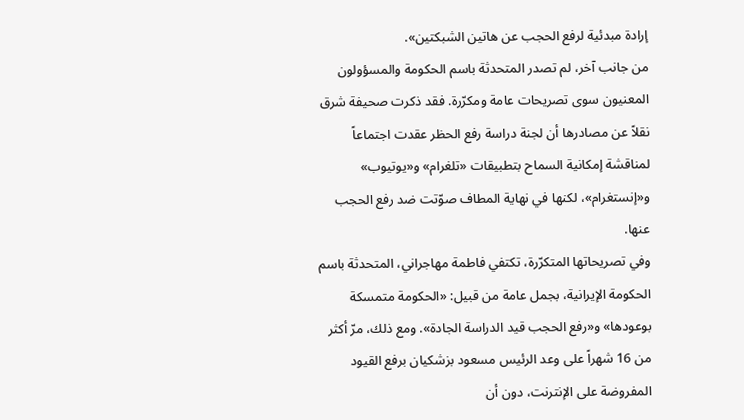إرادة مبدئية لرفع الحجب عن هاتين الشبكتين».
من جانب آخر، لم تصدر المتحدثة باسم الحكومة والمسؤولون المعنيون سوى تصريحات عامة ومكرّرة. فقد ذكرت صحيفة شرق نقلاً عن مصادرها أن لجنة دراسة رفع الحظر عقدت اجتماعاً لمناقشة إمكانية السماح بتطبيقات «تلغرام» و«يوتيوب» و«إنستغرام»، لكنها في نهاية المطاف صوّتت ضد رفع الحجب عنها.
وفي تصريحاتها المتكرّرة، تكتفي فاطمة مهاجراني، المتحدثة باسم الحكومة الإيرانية، بجمل عامة من قبيل: «الحكومة متمسكة بوعودها» و«رفع الحجب قيد الدراسة الجادة». ومع ذلك، مرّ أكثر من 16 شهراً على وعد الرئيس مسعود بزشكيان برفع القيود المفروضة على الإنترنت، دون أن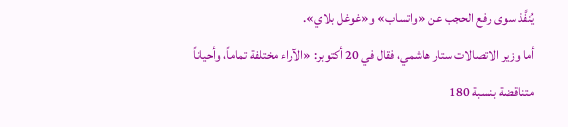يُنفَّذ سوى رفع الحجب عن «واتساب» و«غوغل بلاي».
أما وزير الاتصالات ستار هاشمي، فقال في 20 أكتوبر: «الآراء مختلفة تماماً، وأحياناً متناقضة بنسبة 180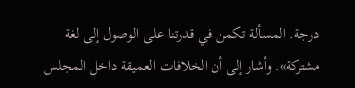درجة. المسألة تكمن في قدرتنا على الوصول إلى لغة مشتركة». وأشار إلى أن الخلافات العميقة داخل المجلس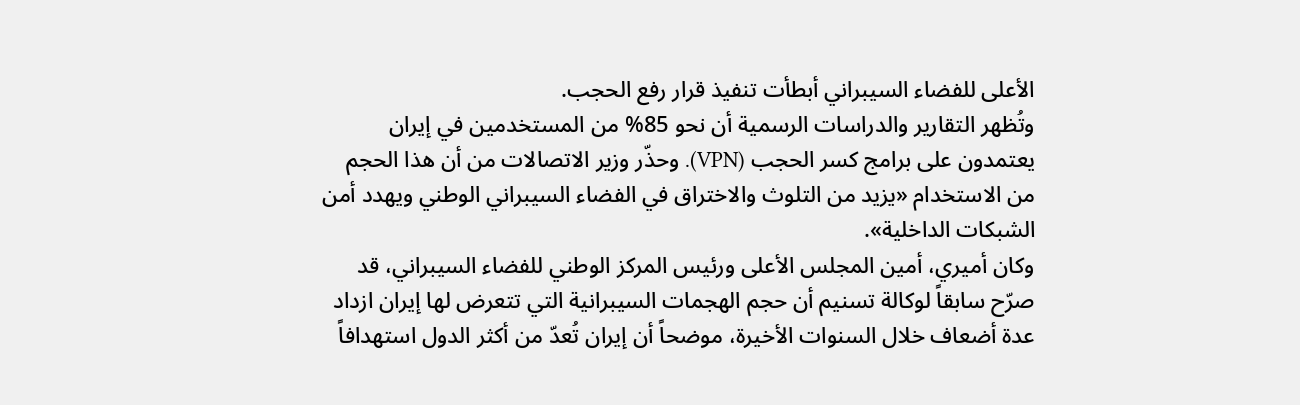الأعلى للفضاء السيبراني أبطأت تنفيذ قرار رفع الحجب.
وتُظهر التقارير والدراسات الرسمية أن نحو 85% من المستخدمين في إيران يعتمدون على برامج كسر الحجب (VPN). وحذّر وزير الاتصالات من أن هذا الحجم من الاستخدام «يزيد من التلوث والاختراق في الفضاء السيبراني الوطني ويهدد أمن الشبكات الداخلية».
وكان أميري، أمين المجلس الأعلى ورئيس المركز الوطني للفضاء السيبراني، قد صرّح سابقاً لوكالة تسنيم أن حجم الهجمات السيبرانية التي تتعرض لها إيران ازداد عدة أضعاف خلال السنوات الأخيرة، موضحاً أن إيران تُعدّ من أكثر الدول استهدافاً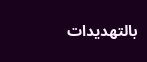بالتهديدات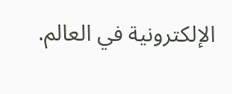الإلكترونية في العالم.